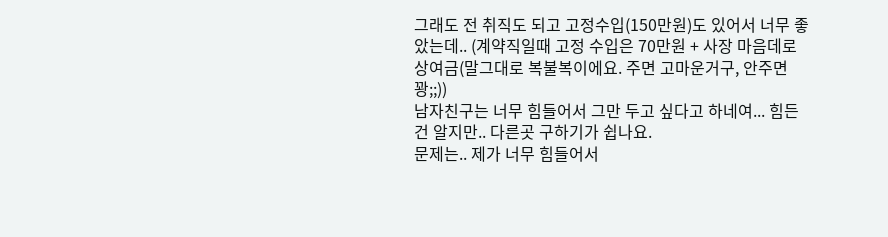그래도 전 취직도 되고 고정수입(150만원)도 있어서 너무 좋았는데.. (계약직일때 고정 수입은 70만원 + 사장 마음데로 상여금(말그대로 복불복이에요. 주면 고마운거구, 안주면 꽝;;))
남자친구는 너무 힘들어서 그만 두고 싶다고 하네여... 힘든건 알지만.. 다른곳 구하기가 쉽나요.
문제는.. 제가 너무 힘들어서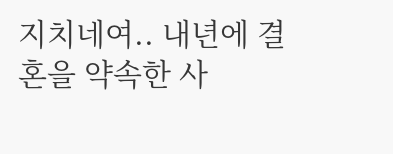지치네여.. 내년에 결혼을 약속한 사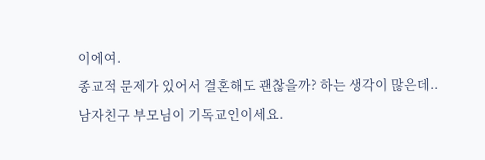이에여.
종교적 문제가 있어서 결혼해도 괜찮을까? 하는 생각이 많은데..
남자친구 부모님이 기독교인이세요.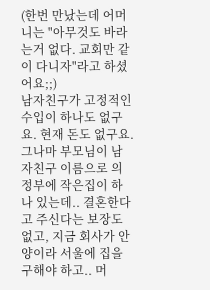(한번 만났는데 어머니는 "아무것도 바라는거 없다. 교회만 같이 다니자"라고 하셨어요;;)
남자친구가 고정적인 수입이 하나도 없구요. 현재 돈도 없구요. 그나마 부모님이 남자친구 이름으로 의정부에 작은집이 하나 있는데.. 결혼한다고 주신다는 보장도 없고, 지금 회사가 안양이라 서울에 집을 구해야 하고.. 머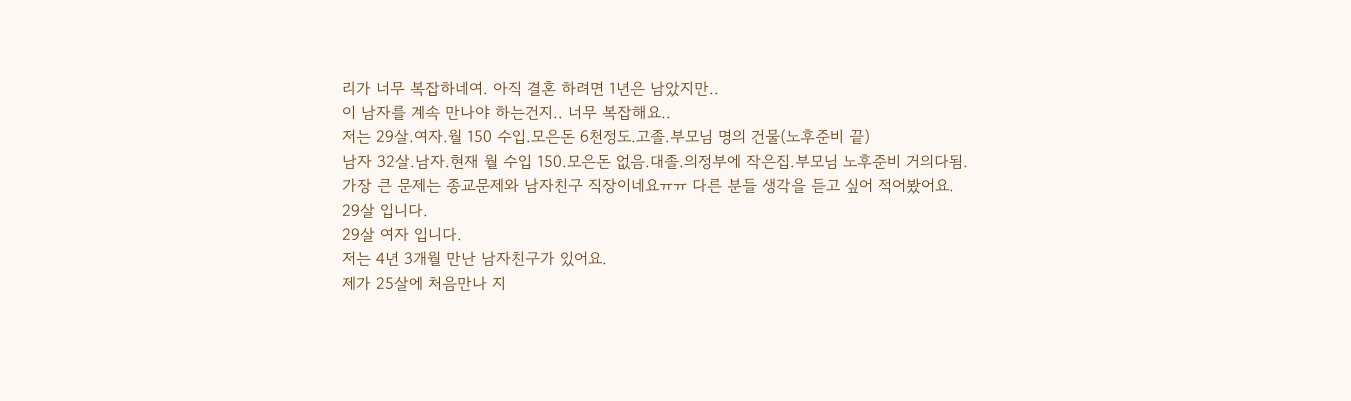리가 너무 복잡하네여. 아직 결혼 하려면 1년은 남았지만..
이 남자를 계속 만나야 하는건지.. 너무 복잡해요..
저는 29살.여자.월 150 수입.모은돈 6천정도.고졸.부모님 명의 건물(노후준비 끝)
남자 32살.남자.현재 월 수입 150.모은돈 없음.대졸.의정부에 작은집.부모님 노후준비 거의다됨.
가장 큰 문제는 종교문제와 남자친구 직장이네요ㅠㅠ 다른 분들 생각을 듣고 싶어 적어봤어요.
29살 입니다.
29살 여자 입니다.
저는 4년 3개월 만난 남자친구가 있어요.
제가 25살에 처음만나 지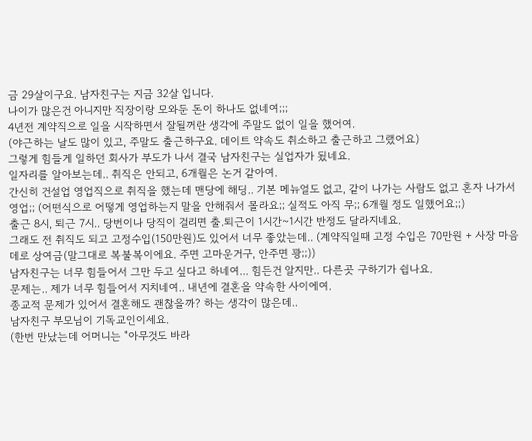금 29살이구요. 남자친구는 지금 32살 입니다.
나이가 많은건 아니지만 직장이랑 모와둔 돈이 하나도 없네여;;;
4년전 계약직으로 일을 시작하면서 잘될꺼란 생각에 주말도 없이 일을 했어여.
(야근하는 날도 많이 있고, 주말도 출근하구요. 데이트 약속도 취소하고 출근하고 그랬어요)
그렇게 힘들게 일하던 회사가 부도가 나서 결국 남자친구는 실업자가 됬네요.
일자리를 알아보는데.. 취직은 안되고, 6개월은 논거 같아여.
간신히 건설업 영업직으로 취직을 했는데 맨당에 해딩.. 기본 메뉴얼도 없고, 같이 나가는 사람도 없고 혼자 나가서 영업;; (어떤식으로 어떻게 영업하는지 말을 안해줘서 몰라요;; 실적도 아직 무;; 6개월 정도 일했어요;;)
출근 8시, 퇴근 7시.. 당번이나 당직이 걸리면 출.퇴근이 1시간~1시간 반정도 달라지네요.
그래도 전 취직도 되고 고정수입(150만원)도 있어서 너무 좋았는데.. (계약직일때 고정 수입은 70만원 + 사장 마음데로 상여금(말그대로 복불복이에요. 주면 고마운거구, 안주면 꽝;;))
남자친구는 너무 힘들어서 그만 두고 싶다고 하네여... 힘든건 알지만.. 다른곳 구하기가 쉽나요.
문제는.. 제가 너무 힘들어서 지치네여.. 내년에 결혼을 약속한 사이에여.
종교적 문제가 있어서 결혼해도 괜찮을까? 하는 생각이 많은데..
남자친구 부모님이 기독교인이세요.
(한번 만났는데 어머니는 "아무것도 바라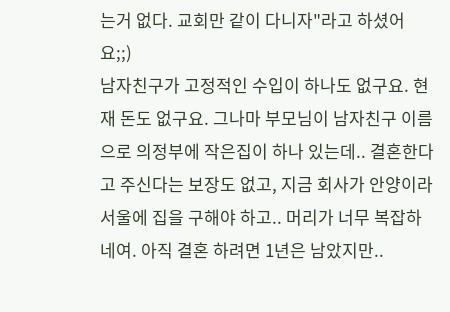는거 없다. 교회만 같이 다니자"라고 하셨어요;;)
남자친구가 고정적인 수입이 하나도 없구요. 현재 돈도 없구요. 그나마 부모님이 남자친구 이름으로 의정부에 작은집이 하나 있는데.. 결혼한다고 주신다는 보장도 없고, 지금 회사가 안양이라 서울에 집을 구해야 하고.. 머리가 너무 복잡하네여. 아직 결혼 하려면 1년은 남았지만..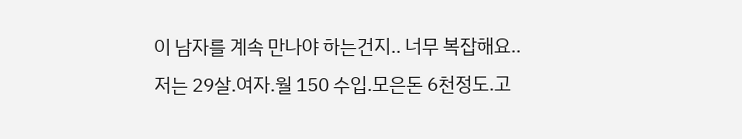이 남자를 계속 만나야 하는건지.. 너무 복잡해요..
저는 29살.여자.월 150 수입.모은돈 6천정도.고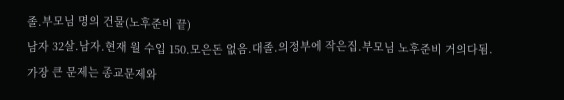졸.부모님 명의 건물(노후준비 끝)
남자 32살.남자.현재 월 수입 150.모은돈 없음.대졸.의정부에 작은집.부모님 노후준비 거의다됨.
가장 큰 문제는 종교문제와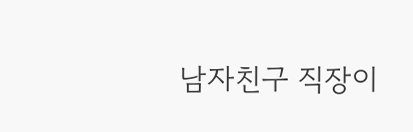남자친구 직장이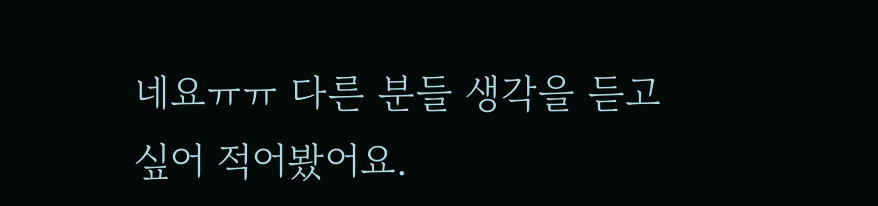네요ㅠㅠ 다른 분들 생각을 듣고 싶어 적어봤어요.